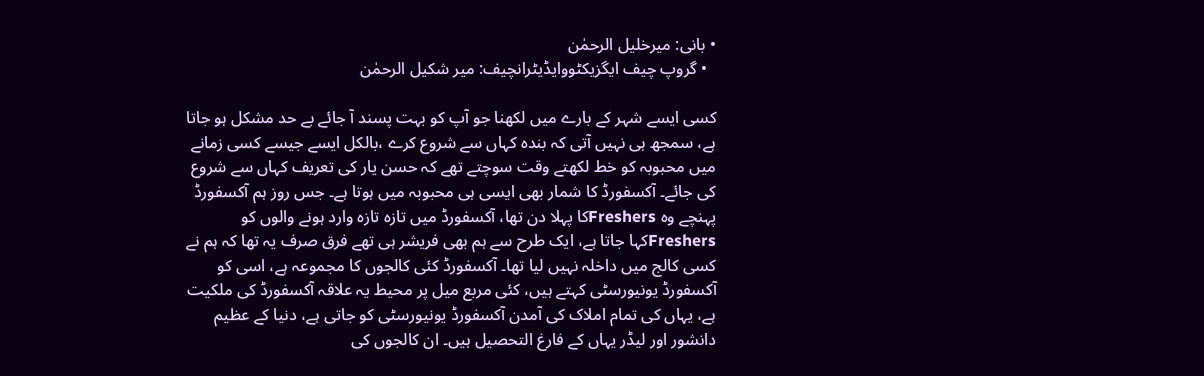• بانی: میرخلیل الرحمٰن
  • گروپ چیف ایگزیکٹووایڈیٹرانچیف: میر شکیل الرحمٰن

کسی ایسے شہر کے بارے میں لکھنا جو آپ کو بہت پسند آ جائے بے حد مشکل ہو جاتا ہے، سمجھ ہی نہیں آتی کہ بندہ کہاں سے شروع کرے ،بالکل ایسے جیسے کسی زمانے میں محبوبہ کو خط لکھتے وقت سوچتے تھے کہ حسن یار کی تعریف کہاں سے شروع کی جائے۔ آکسفورڈ کا شمار بھی ایسی ہی محبوبہ میں ہوتا ہے۔ جس روز ہم آکسفورڈ پہنچے وہ Freshersکا پہلا دن تھا، آکسفورڈ میں تازہ تازہ وارد ہونے والوں کو Freshersکہا جاتا ہے، ایک طرح سے ہم بھی فریشر ہی تھے فرق صرف یہ تھا کہ ہم نے کسی کالج میں داخلہ نہیں لیا تھا۔ آکسفورڈ کئی کالجوں کا مجموعہ ہے، اسی کو آکسفورڈ یونیورسٹی کہتے ہیں، کئی مربع میل پر محیط یہ علاقہ آکسفورڈ کی ملکیت ہے، یہاں کی تمام املاک کی آمدن آکسفورڈ یونیورسٹی کو جاتی ہے، دنیا کے عظیم دانشور اور لیڈر یہاں کے فارغ التحصیل ہیں۔ ان کالجوں کی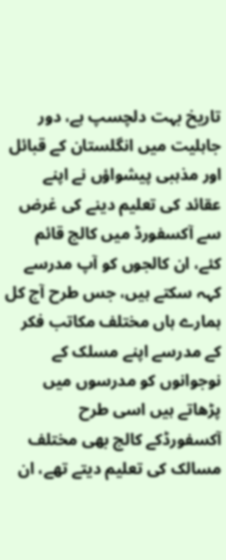تاریخ بہت دلچسپ ہے، دور جاہلیت میں انگلستان کے قبائل اور مذہبی پیشواؤں نے اپنے عقائد کی تعلیم دینے کی غرض سے آکسفورڈ میں کالج قائم کئے، ان کالجوں کو آپ مدرسے کہہ سکتے ہیں، جس طرح آج کل ہمارے ہاں مختلف مکاتب فکر کے مدرسے اپنے مسلک کے نوجوانوں کو مدرسوں میں پڑھاتے ہیں اسی طرح آکسفورڈکے کالج بھی مختلف مسالک کی تعلیم دیتے تھے، ان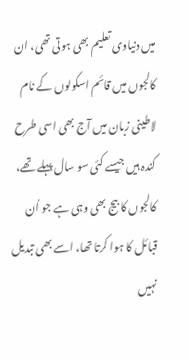میں دنیاوی تعلیم بھی ہوتی تھی، ان کالجوں میں قائم اسکولوں کے نام لاطینی زبان میں آج بھی اسی طرح کندہ ہیں جیسے کئی سو سال پہلے تھے، کالجوں کا بیج بھی وہی ہے جو اُن قبائل کا ہوا کرتا تھا، اسے بھی تبدیل نہیں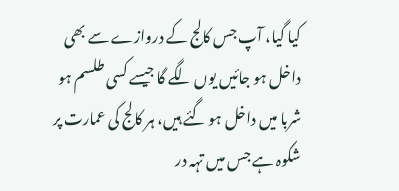کیا گیا، آپ جس کالج کے دروازے سے بھی داخل ہو جائیں یوں لگے گا جیسے کسی طلسم ہو شربا میں داخل ہو گئے ہیں، ہر کالج کی عمارت پر شکوہ ہے جس میں تہہ در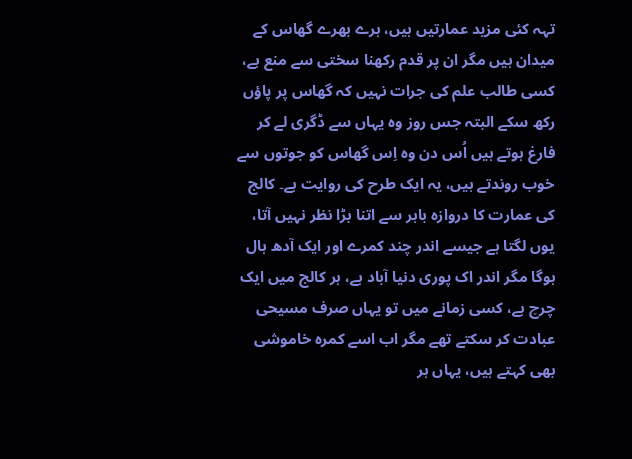تہہ کئی مزید عمارتیں ہیں، ہرے بھرے گھاس کے میدان ہیں مگر ان پر قدم رکھنا سختی سے منع ہے، کسی طالب علم کی جرات نہیں کہ گھاس پر پاؤں رکھ سکے البتہ جس روز وہ یہاں سے ڈگری لے کر فارغ ہوتے ہیں اُس دن وہ اِس گھاس کو جوتوں سے خوب روندتے ہیں، یہ ایک طرح کی روایت ہے۔ کالج کی عمارت کا دروازہ باہر سے اتنا بڑا نظر نہیں آتا، یوں لگتا ہے جیسے اندر چند کمرے اور ایک آدھ ہال ہوگا مگر اندر اک پوری دنیا آباد ہے، ہر کالج میں ایک چرچ ہے، کسی زمانے میں تو یہاں صرف مسیحی عبادت کر سکتے تھے مگر اب اسے کمرہ خاموشی بھی کہتے ہیں، یہاں ہر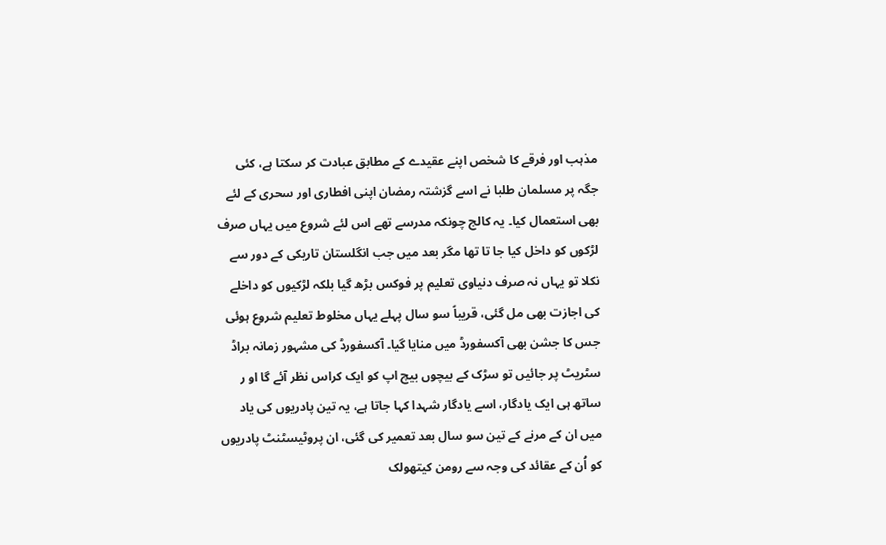مذہب اور فرقے کا شخص اپنے عقیدے کے مطابق عبادت کر سکتا ہے، کئی جگہ پر مسلمان طلبا نے اسے گزشتہ رمضان اپنی افطاری اور سحری کے لئے بھی استعمال کیا۔ یہ کالج چونکہ مدرسے تھے اس لئے شروع میں یہاں صرف لڑکوں کو داخل کیا جا تا تھا مگر بعد میں جب انگلستان تاریکی کے دور سے نکلا تو یہاں نہ صرف دنیاوی تعلیم پر فوکس بڑھ گیا بلکہ لڑکیوں کو داخلے کی اجازت بھی مل گئی، قریباً سو سال پہلے یہاں مخلوط تعلیم شروع ہوئی جس کا جشن بھی آکسفورڈ میں منایا گیا۔ آکسفورڈ کی مشہور زمانہ براڈ سٹریٹ پر جائیں تو سڑک کے بیچوں بیچ اپ کو ایک کراس نظر آئے گا او ر ساتھ ہی ایک یادگار، اسے یادگار شہدا کہا جاتا ہے، یہ تین پادریوں کی یاد میں ان کے مرنے کے تین سو سال بعد تعمیر کی گئی، ان پروٹیسٹنٹ پادریوں کو اُن کے عقائد کی وجہ سے رومن کیتھولک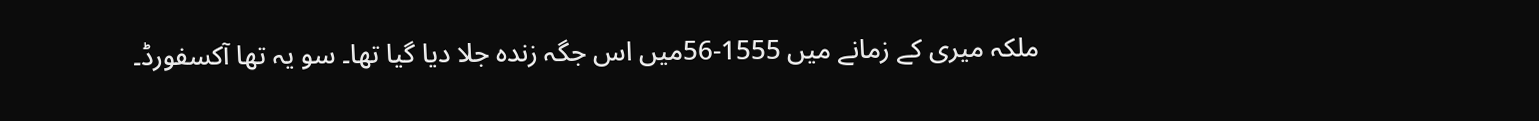ملکہ میری کے زمانے میں 1555-56میں اس جگہ زندہ جلا دیا گیا تھا۔ سو یہ تھا آکسفورڈ۔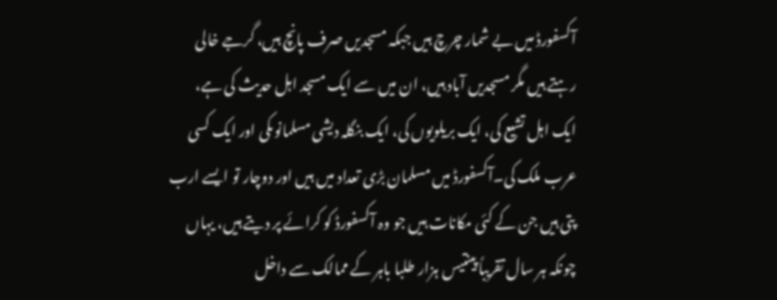آکسفورڈ میں بے شمار چرچ ہیں جبکہ مسجدیں صرف پانچ ہیں، گرجے خالی رہتے ہیں مگر مسجدیں آباد ہیں، ان میں سے ایک مسجد اہل حدیث کی ہے، ایک اہل تشیع کی، ایک بریلویوں کی، ایک بنگلہ دیشی مسلمانوںکی اور ایک کسی عرب ملک کی۔آکسفورڈ میں مسلمان بڑی تعداد میں ہیں اور دوچار تو ایسے ارب پتی ہیں جن کے کئی مکانات ہیں جو وہ آکسفورڈ کو کرائے پر دیتے ہیں، یہاں چونکہ ہر سال تقریباً پینتیس ہزار طلبا باہر کے ممالک سے داخل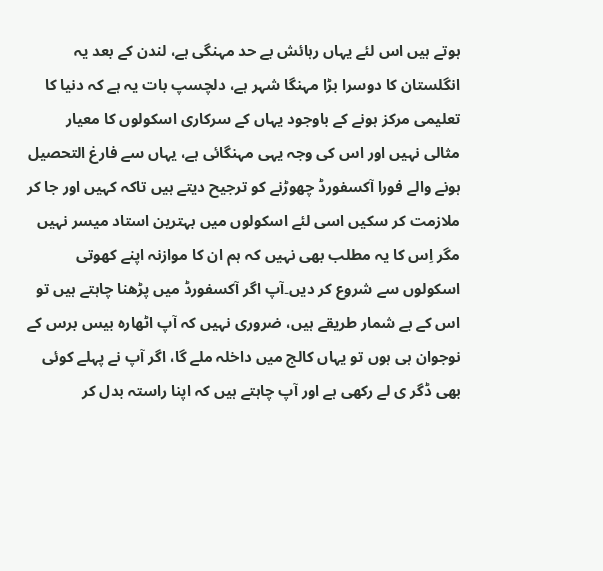ہوتے ہیں اس لئے یہاں رہائش بے حد مہنگی ہے، لندن کے بعد یہ انگلستان کا دوسرا بڑا مہنگا شہر ہے، دلچسپ بات یہ ہے کہ دنیا کا تعلیمی مرکز ہونے کے باوجود یہاں کے سرکاری اسکولوں کا معیار مثالی نہیں اور اس کی وجہ یہی مہنگائی ہے، یہاں سے فارغ التحصیل ہونے والے فورا آکسفورڈ چھوڑنے کو ترجیح دیتے ہیں تاکہ کہیں اور جا کر ملازمت کر سکیں اسی لئے اسکولوں میں بہترین استاد میسر نہیں مگر اِس کا یہ مطلب بھی نہیں کہ ہم ان کا موازنہ اپنے کھوتی اسکولوں سے شروع کر دیں۔آپ اگر آکسفورڈ میں پڑھنا چاہتے ہیں تو اس کے بے شمار طریقے ہیں، ضروری نہیں کہ آپ اٹھارہ بیس برس کے نوجوان ہی ہوں تو یہاں کالج میں داخلہ ملے گا، اگر آپ نے پہلے کوئی بھی ڈگر ی لے رکھی ہے اور آپ چاہتے ہیں کہ اپنا راستہ بدل کر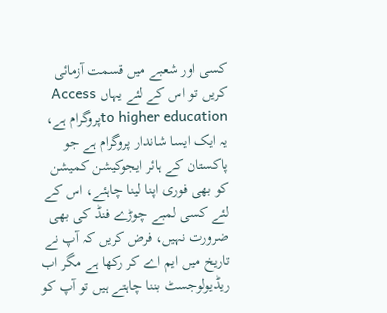کسی اور شعبے میں قسمت آزمائی کریں تو اس کے لئے یہاں Access to higher educationپروگرام ہے، یہ ایک ایسا شاندار پروگرام ہے جو پاکستان کے ہائر ایجوکیشن کمیشن کو بھی فوری اپنا لینا چاہئے، اس کے لئے کسی لمبے چوڑے فنڈ کی بھی ضرورت نہیں، فرض کریں کہ آپ نے تاریخ میں ایم اے کر رکھا ہے مگر اب ریڈیولوجسٹ بننا چاہتے ہیں تو آپ کو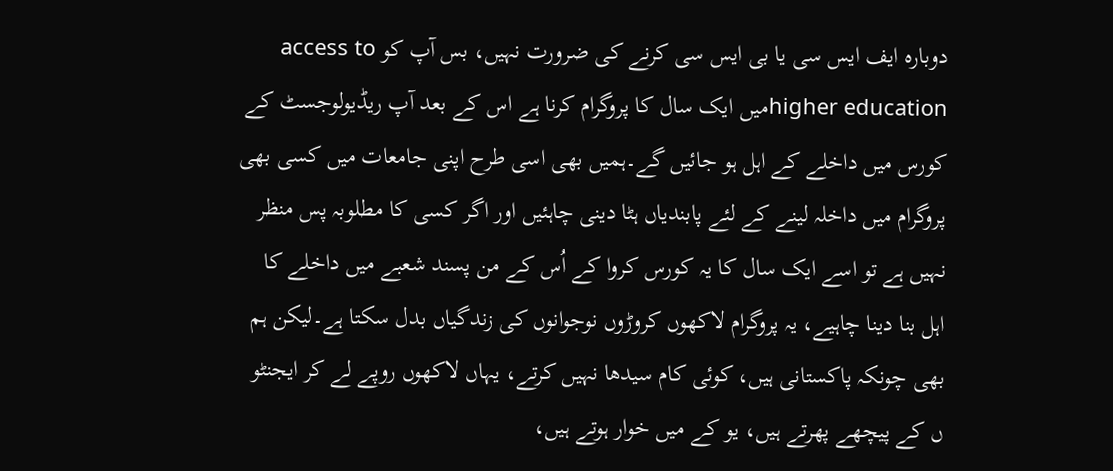دوبارہ ایف ایس سی یا بی ایس سی کرنے کی ضرورت نہیں، بس آپ کو access to higher educationمیں ایک سال کا پروگرام کرنا ہے اس کے بعد آپ ریڈیولوجسٹ کے کورس میں داخلے کے اہل ہو جائیں گے۔ہمیں بھی اسی طرح اپنی جامعات میں کسی بھی پروگرام میں داخلہ لینے کے لئے پابندیاں ہٹا دینی چاہئیں اور اگر کسی کا مطلوبہ پس منظر نہیں ہے تو اسے ایک سال کا یہ کورس کروا کے اُس کے من پسند شعبے میں داخلے کا اہل بنا دینا چاہیے، یہ پروگرام لاکھوں کروڑوں نوجوانوں کی زندگیاں بدل سکتا ہے۔لیکن ہم بھی چونکہ پاکستانی ہیں، کوئی کام سیدھا نہیں کرتے، یہاں لاکھوں روپے لے کر ایجنٹو ں کے پیچھے پھرتے ہیں، یو کے میں خوار ہوتے ہیں،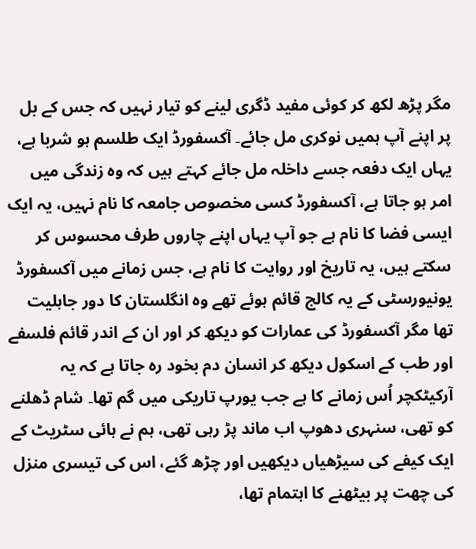مگر پڑھ لکھ کر کوئی مفید ڈگری لینے کو تیار نہیں کہ جس کے بل پر اپنے آپ ہمیں نوکری مل جائے۔ آکسفورڈ ایک طلسم ہو شربا ہے، یہاں ایک دفعہ جسے داخلہ مل جائے کہتے ہیں کہ وہ زندگی میں امر ہو جاتا ہے، آکسفورڈ کسی مخصوص جامعہ کا نام نہیں، یہ ایک ایسی فضا کا نام ہے جو آپ یہاں اپنے چاروں طرف محسوس کر سکتے ہیں، یہ تاریخ اور روایت کا نام ہے، جس زمانے میں آکسفورڈ یونیورسٹی کے یہ کالج قائم ہوئے تھے وہ انگلستان کا دور جاہلیت تھا مگر آکسفورڈ کی عمارات کو دیکھ کر اور ان کے اندر قائم فلسفے اور طب کے اسکول دیکھ کر انسان دم بخود رہ جاتا ہے کہ یہ آرکیٹکچر اُس زمانے کا ہے جب یورپ تاریکی میں گم تھا۔ شام ڈھلنے کو تھی، سنہری دھوپ اب ماند پڑ رہی تھی، ہم نے ہائی سٹریٹ کے ایک کیفے کی سیڑھیاں دیکھیں اور چڑھ گئے، اس کی تیسری منزل کی چھت پر بیٹھنے کا اہتمام تھا،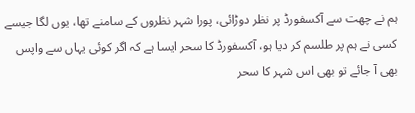ہم نے چھت سے آکسفورڈ پر نظر دوڑائی، پورا شہر نظروں کے سامنے تھا، یوں لگا جیسے کسی نے ہم پر طلسم کر دیا ہو، آکسفورڈ کا سحر ایسا ہے کہ اگر کوئی یہاں سے واپس بھی آ جائے تو بھی اس شہر کا سحر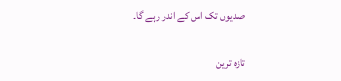صدیوں تک اس کے اندر رہے گا۔

تازہ ترین